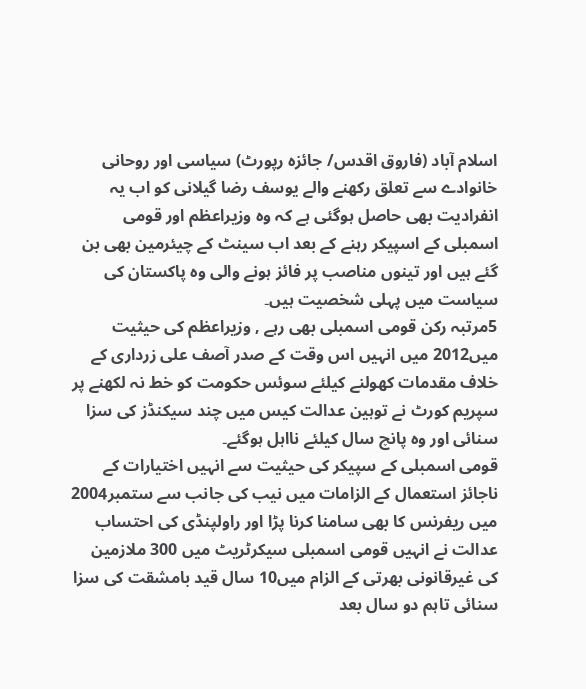اسلام آباد (فاروق اقدس/ جائزہ رپورٹ) سیاسی اور روحانی خانوادے سے تعلق رکھنے والے یوسف رضا گیلانی کو اب یہ انفرادیت بھی حاصل ہوگئی ہے کہ وہ وزیراعظم اور قومی اسمبلی کے اسپیکر رہنے کے بعد اب سینٹ کے چیئرمین بھی بن گئے ہیں اور تینوں مناصب پر فائز ہونے والی وہ پاکستان کی سیاست میں پہلی شخصیت ہیں۔
5مرتبہ رکن قومی اسمبلی بھی رہے , وزیراعظم کی حیثیت میں2012 میں انہیں اس وقت کے صدر آصف علی زرداری کے خلاف مقدمات کھولنے کیلئے سوئس حکومت کو خط نہ لکھنے پر سپریم کورٹ نے توہین عدالت کیس میں چند سیکنڈز کی سزا سنائی اور وہ پانچ سال کیلئے نااہل ہوگئے۔
قومی اسمبلی کے سپیکر کی حیثیت سے انہیں اختیارات کے ناجائز استعمال کے الزامات میں نیب کی جانب سے ستمبر2004 میں ریفرنس کا بھی سامنا کرنا پڑا اور راولپنڈی کی احتساب عدالت نے انہیں قومی اسمبلی سیکرٹریٹ میں 300 ملازمین کی غیرقانونی بھرتی کے الزام میں10 سال قید بامشقت کی سزا سنائی تاہم دو سال بعد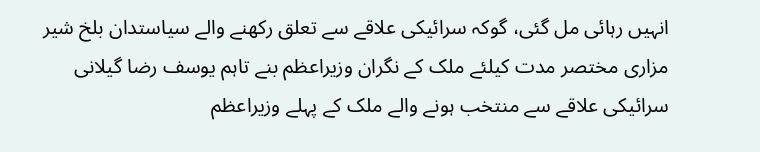انہیں رہائی مل گئی، گوکہ سرائیکی علاقے سے تعلق رکھنے والے سیاستدان بلخ شیر مزاری مختصر مدت کیلئے ملک کے نگران وزیراعظم بنے تاہم یوسف رضا گیلانی سرائیکی علاقے سے منتخب ہونے والے ملک کے پہلے وزیراعظم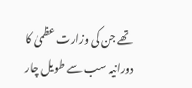تھے جن کی وزارت عظمیٰ کا دورانیہ سب سے طویل چار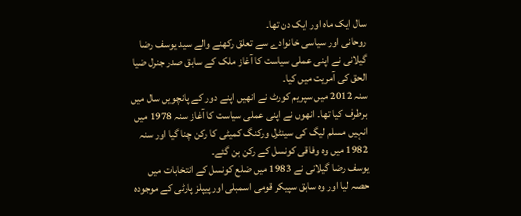سال ایک ماہ اور ایک دن تھا۔
روحانی اور سیاسی خانوادے سے تعلق رکھنے والے سید یوسف رضا گیلانی نے اپنی عملی سیاست کا آغاز ملک کے سابق صدر جنرل ضیا الحق کی آمریت میں کیا۔
سنہ 2012 میں سپریم کورٹ نے انھیں اپنے دور کے پانچویں سال میں برطرف کیا تھا۔ انھوں نے اپنی عملی سیاست کا آغاز سنہ 1978 میں انہیں مسلم لیگ کی سینٹرل ورکنگ کمیٹی کا رکن چنا گیا اور سنہ 1982 میں وہ وفاقی کونسل کے رکن بن گئے۔
یوسف رضا گیلانی نے 1983 میں ضلع کونسل کے انتخابات میں حصہ لیا اور وہ سابق سپیکر قومی اسمبلی اور پیپلز پارٹی کے موجودہ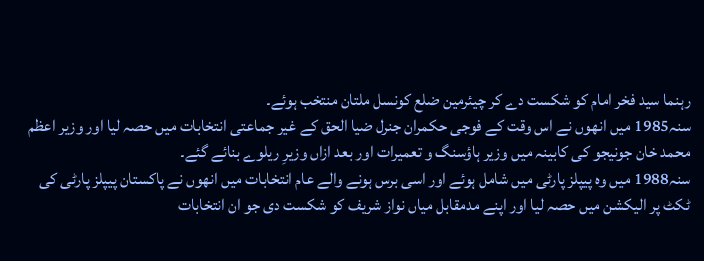رہنما سید فخر امام کو شکست دے کر چیئرمین ضلع کونسل ملتان منتخب ہوئے۔
سنہ1985 میں انھوں نے اس وقت کے فوجی حکمران جنرل ضیا الحق کے غیر جماعتی انتخابات میں حصہ لیا اور وزیر اعظم محمد خان جونیجو کی کابینہ میں وزیر ہاؤسنگ و تعمیرات اور بعد ازاں وزیرِ ریلوے بنائے گئے۔
سنہ1988 میں وہ پیپلز پارٹی میں شامل ہوئے اور اسی برس ہونے والے عام انتخابات میں انھوں نے پاکستان پیپلز پارٹی کی ٹکٹ پر الیکشن میں حصہ لیا اور اپنے مدمقابل میاں نواز شریف کو شکست دی جو ان انتخابات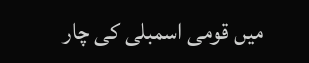میں قومی اسمبلی کی چار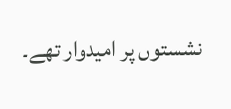نشستوں پر امیدوار تھے۔